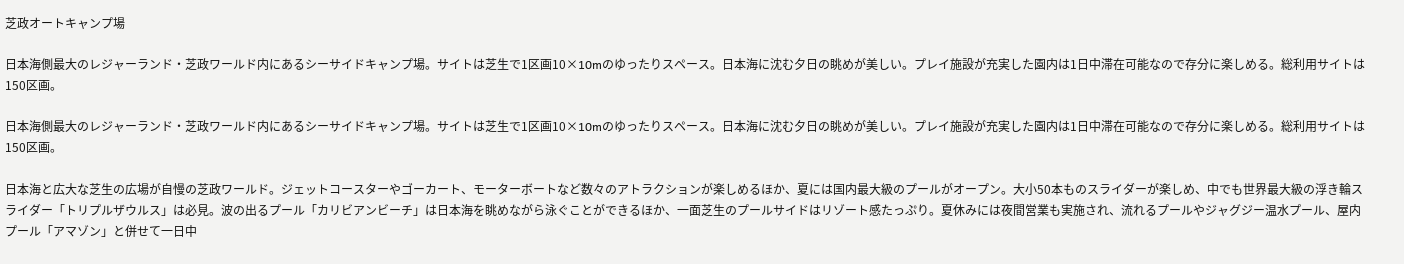芝政オートキャンプ場

日本海側最大のレジャーランド・芝政ワールド内にあるシーサイドキャンプ場。サイトは芝生で1区画10×10mのゆったりスペース。日本海に沈む夕日の眺めが美しい。プレイ施設が充実した園内は1日中滞在可能なので存分に楽しめる。総利用サイトは150区画。

日本海側最大のレジャーランド・芝政ワールド内にあるシーサイドキャンプ場。サイトは芝生で1区画10×10mのゆったりスペース。日本海に沈む夕日の眺めが美しい。プレイ施設が充実した園内は1日中滞在可能なので存分に楽しめる。総利用サイトは150区画。

日本海と広大な芝生の広場が自慢の芝政ワールド。ジェットコースターやゴーカート、モーターボートなど数々のアトラクションが楽しめるほか、夏には国内最大級のプールがオープン。大小50本ものスライダーが楽しめ、中でも世界最大級の浮き輪スライダー「トリプルザウルス」は必見。波の出るプール「カリビアンビーチ」は日本海を眺めながら泳ぐことができるほか、一面芝生のプールサイドはリゾート感たっぷり。夏休みには夜間営業も実施され、流れるプールやジャグジー温水プール、屋内プール「アマゾン」と併せて一日中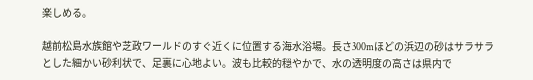楽しめる。

越前松島水族館や芝政ワールドのすぐ近くに位置する海水浴場。長さ300mほどの浜辺の砂はサラサラとした細かい砂利状で、足裏に心地よい。波も比較的穏やかで、水の透明度の高さは県内で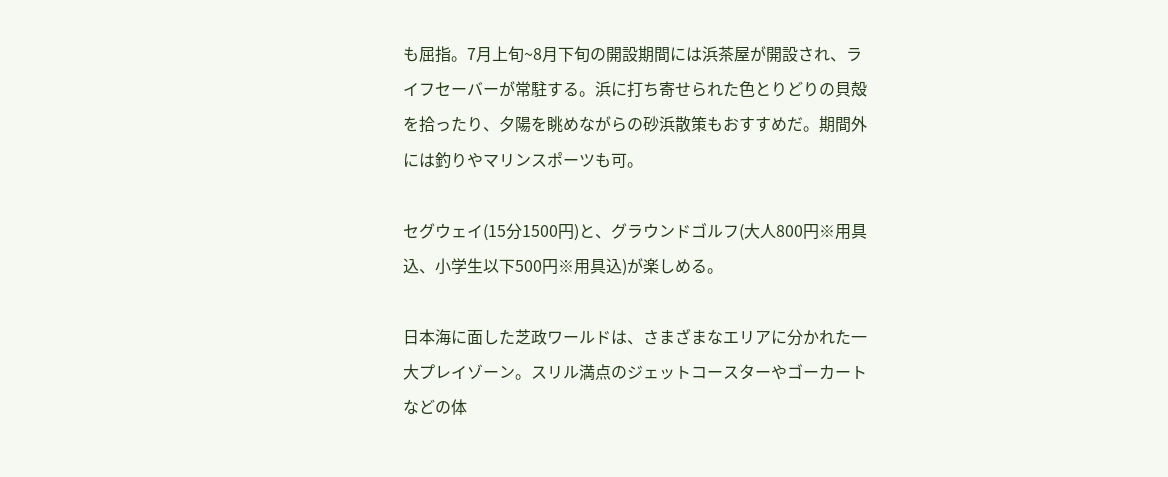も屈指。7月上旬~8月下旬の開設期間には浜茶屋が開設され、ライフセーバーが常駐する。浜に打ち寄せられた色とりどりの貝殻を拾ったり、夕陽を眺めながらの砂浜散策もおすすめだ。期間外には釣りやマリンスポーツも可。

セグウェイ(15分1500円)と、グラウンドゴルフ(大人800円※用具込、小学生以下500円※用具込)が楽しめる。

日本海に面した芝政ワールドは、さまざまなエリアに分かれた一大プレイゾーン。スリル満点のジェットコースターやゴーカートなどの体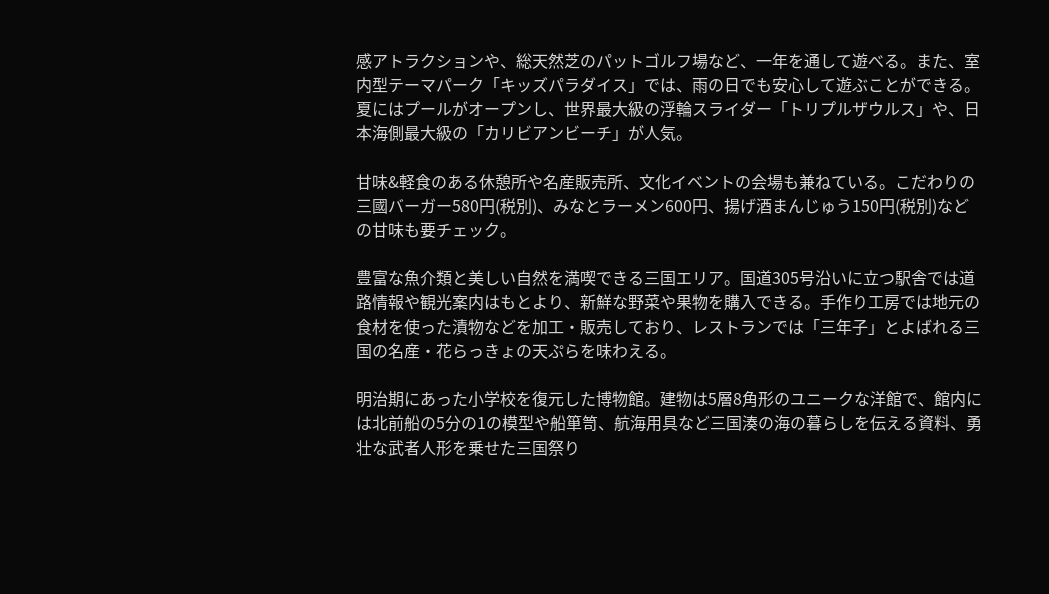感アトラクションや、総天然芝のパットゴルフ場など、一年を通して遊べる。また、室内型テーマパーク「キッズパラダイス」では、雨の日でも安心して遊ぶことができる。夏にはプールがオープンし、世界最大級の浮輪スライダー「トリプルザウルス」や、日本海側最大級の「カリビアンビーチ」が人気。

甘味&軽食のある休憩所や名産販売所、文化イベントの会場も兼ねている。こだわりの三國バーガー580円(税別)、みなとラーメン600円、揚げ酒まんじゅう150円(税別)などの甘味も要チェック。

豊富な魚介類と美しい自然を満喫できる三国エリア。国道305号沿いに立つ駅舎では道路情報や観光案内はもとより、新鮮な野菜や果物を購入できる。手作り工房では地元の食材を使った漬物などを加工・販売しており、レストランでは「三年子」とよばれる三国の名産・花らっきょの天ぷらを味わえる。

明治期にあった小学校を復元した博物館。建物は5層8角形のユニークな洋館で、館内には北前船の5分の1の模型や船箪笥、航海用具など三国湊の海の暮らしを伝える資料、勇壮な武者人形を乗せた三国祭り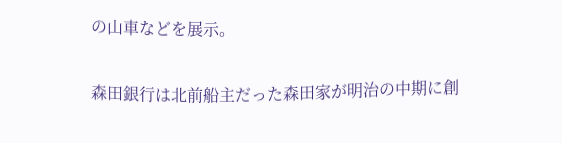の山車などを展示。

森田銀行は北前船主だった森田家が明治の中期に創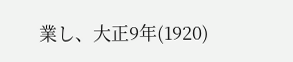業し、大正9年(1920)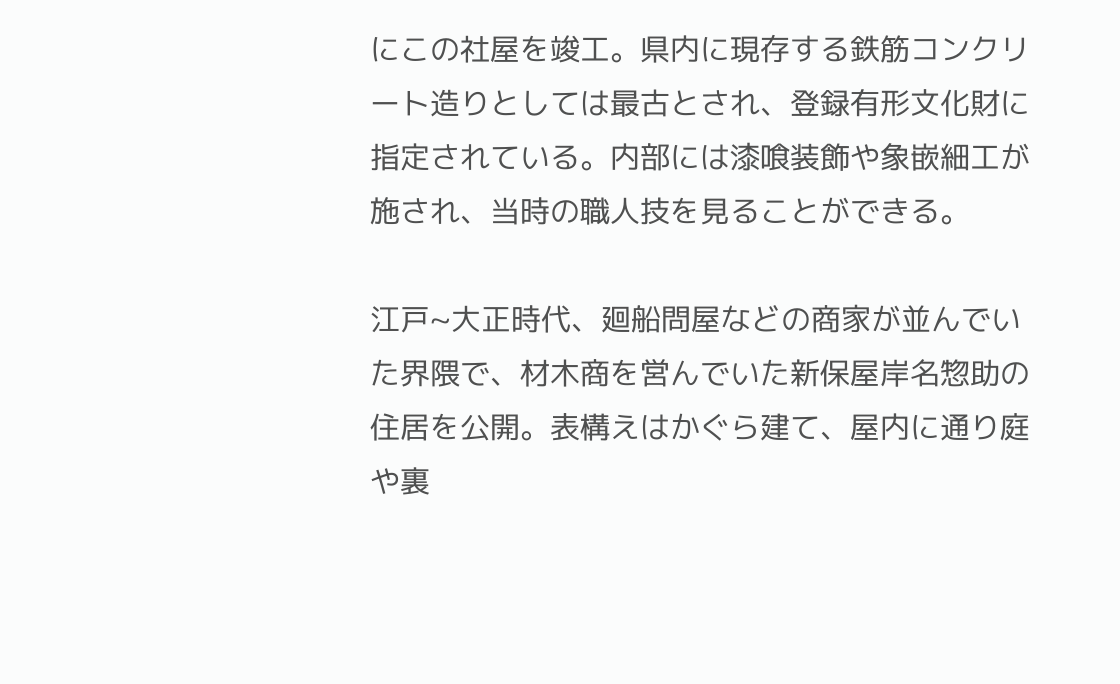にこの社屋を竣工。県内に現存する鉄筋コンクリート造りとしては最古とされ、登録有形文化財に指定されている。内部には漆喰装飾や象嵌細工が施され、当時の職人技を見ることができる。

江戸~大正時代、廻船問屋などの商家が並んでいた界隈で、材木商を営んでいた新保屋岸名惣助の住居を公開。表構えはかぐら建て、屋内に通り庭や裏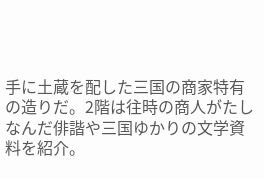手に土蔵を配した三国の商家特有の造りだ。2階は往時の商人がたしなんだ俳諧や三国ゆかりの文学資料を紹介。